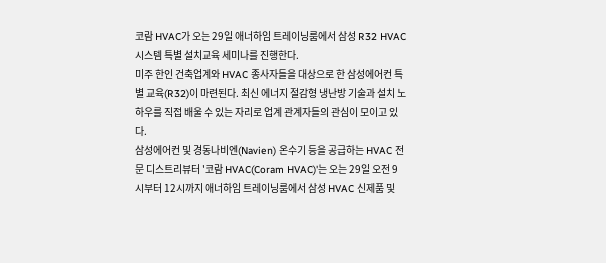코람 HVAC가 오는 29일 애너하임 트레이닝룸에서 삼성 R32 HVAC 시스템 특별 설치교육 세미나를 진행한다.
미주 한인 건축업계와 HVAC 종사자들을 대상으로 한 삼성에어컨 특별 교육(R32)이 마련된다. 최신 에너지 절감형 냉난방 기술과 설치 노하우를 직접 배울 수 있는 자리로 업계 관계자들의 관심이 모이고 있다.
삼성에어컨 및 경동나비엔(Navien) 온수기 등을 공급하는 HVAC 전문 디스트리뷰터 '코람 HVAC(Coram HVAC)'는 오는 29일 오전 9시부터 12시까지 애너하임 트레이닝룸에서 삼성 HVAC 신제품 및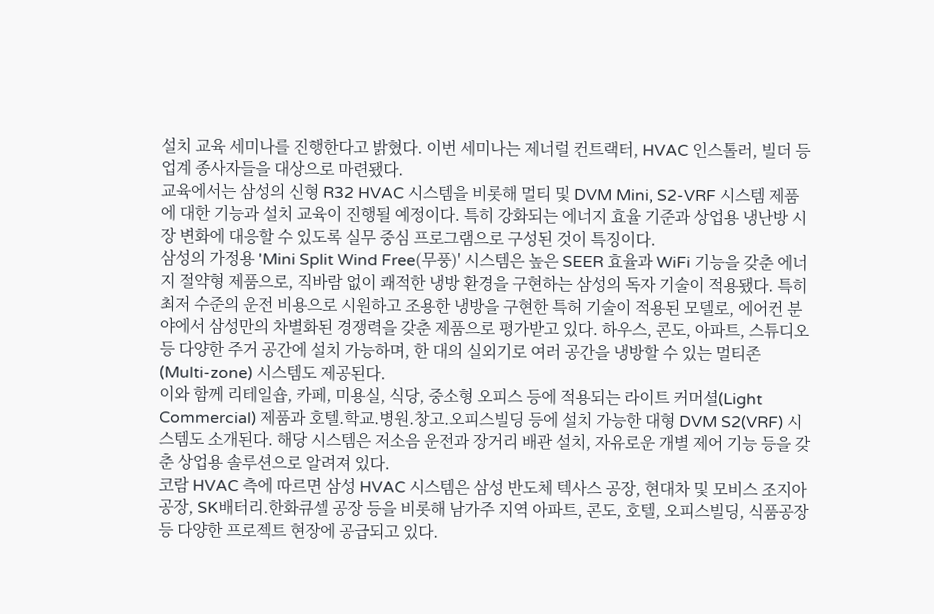설치 교육 세미나를 진행한다고 밝혔다. 이번 세미나는 제너럴 컨트랙터, HVAC 인스톨러, 빌더 등 업계 종사자들을 대상으로 마련됐다.
교육에서는 삼성의 신형 R32 HVAC 시스템을 비롯해 멀티 및 DVM Mini, S2-VRF 시스템 제품에 대한 기능과 설치 교육이 진행될 예정이다. 특히 강화되는 에너지 효율 기준과 상업용 냉난방 시장 변화에 대응할 수 있도록 실무 중심 프로그램으로 구성된 것이 특징이다.
삼성의 가정용 'Mini Split Wind Free(무풍)' 시스템은 높은 SEER 효율과 WiFi 기능을 갖춘 에너지 절약형 제품으로, 직바람 없이 쾌적한 냉방 환경을 구현하는 삼성의 독자 기술이 적용됐다. 특히 최저 수준의 운전 비용으로 시원하고 조용한 냉방을 구현한 특허 기술이 적용된 모델로, 에어컨 분야에서 삼성만의 차별화된 경쟁력을 갖춘 제품으로 평가받고 있다. 하우스, 콘도, 아파트, 스튜디오 등 다양한 주거 공간에 설치 가능하며, 한 대의 실외기로 여러 공간을 냉방할 수 있는 멀티존(Multi-zone) 시스템도 제공된다.
이와 함께 리테일숍, 카페, 미용실, 식당, 중소형 오피스 등에 적용되는 라이트 커머셜(Light Commercial) 제품과 호텔.학교.병원.창고.오피스빌딩 등에 설치 가능한 대형 DVM S2(VRF) 시스템도 소개된다. 해당 시스템은 저소음 운전과 장거리 배관 설치, 자유로운 개별 제어 기능 등을 갖춘 상업용 솔루션으로 알려져 있다.
코람 HVAC 측에 따르면 삼성 HVAC 시스템은 삼성 반도체 텍사스 공장, 현대차 및 모비스 조지아 공장, SK배터리.한화큐셀 공장 등을 비롯해 남가주 지역 아파트, 콘도, 호텔, 오피스빌딩, 식품공장 등 다양한 프로젝트 현장에 공급되고 있다.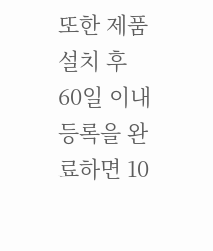또한 제품 설치 후 60일 이내 등록을 완료하면 10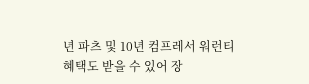년 파츠 및 10년 컴프레서 워런티 혜택도 받을 수 있어 장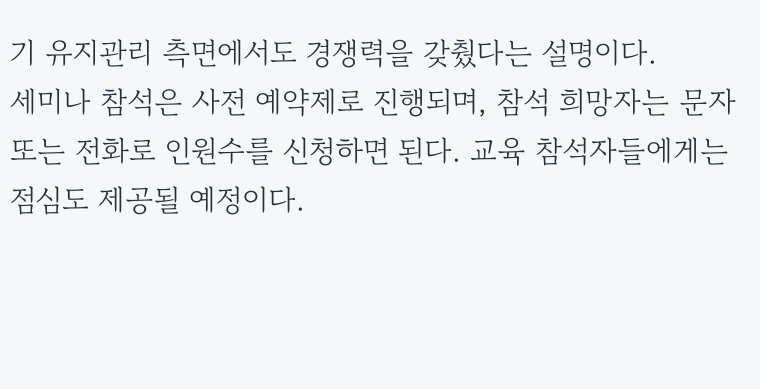기 유지관리 측면에서도 경쟁력을 갖췄다는 설명이다.
세미나 참석은 사전 예약제로 진행되며, 참석 희망자는 문자 또는 전화로 인원수를 신청하면 된다. 교육 참석자들에게는 점심도 제공될 예정이다.